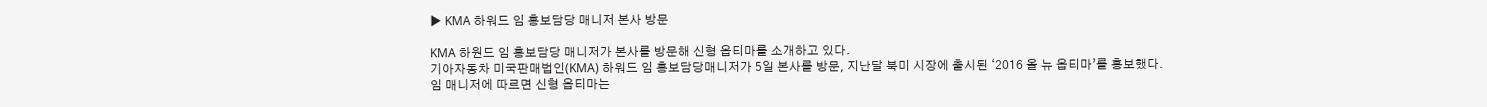▶ KMA 하워드 임 홍보담당 매니저 본사 방문

KMA 하원드 임 홍보담당 매니저가 본사를 방문해 신형 옵티마를 소개하고 있다.
기아자동차 미국판매법인(KMA) 하워드 임 홍보담당매니저가 5일 본사를 방문, 지난달 북미 시장에 출시된 ‘2016 올 뉴 옵티마’를 홍보했다.
임 매니저에 따르면 신형 옵티마는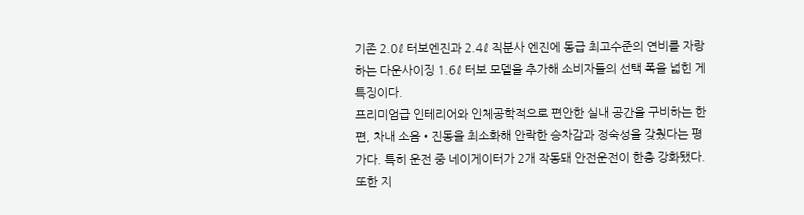기존 2.0ℓ 터보엔진과 2.4ℓ 직분사 엔진에 동급 최고수준의 연비를 자랑하는 다운사이징 1.6ℓ 터보 모델을 추가해 소비자들의 선택 폭을 넓힌 게 특징이다.
프리미엄급 인테리어와 인체공학적으로 편안한 실내 공간을 구비하는 한편, 차내 소음•진동을 최소화해 안락한 승차감과 정숙성을 갖췄다는 평가다. 특히 운전 중 네이게이터가 2개 작동돼 안전운전이 한층 강화됐다.
또한 지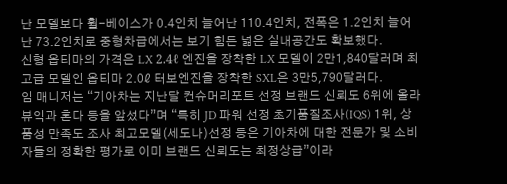난 모델보다 휠-베이스가 0.4인치 늘어난 110.4인치, 전폭은 1.2인치 늘어난 73.2인치로 중형차급에서는 보기 힘든 넓은 실내공간도 확보했다.
신형 옵티마의 가격은 LX 2.4ℓ 엔진을 장착한 LX 모델이 2만1,840달러며 최고급 모델인 옵티마 2.0ℓ 터보엔진을 장착한 SXL은 3만5,790달러다.
임 매니저는 “기아차는 지난달 컨슈머리포트 선정 브랜드 신뢰도 6위에 올라 뷰익과 혼다 등을 앞섰다”며 “특히 JD 파워 선정 초기품질조사(IQS) 1위, 상품성 만족도 조사 최고모델(세도나)선정 등은 기아차에 대한 전문가 및 소비자들의 정확한 평가로 이미 브랜드 신뢰도는 최정상급”이라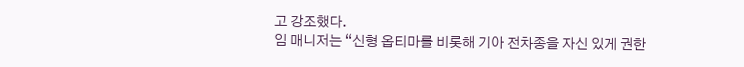고 강조했다.
임 매니저는 “신형 옵티마를 비롯해 기아 전차종을 자신 있게 권한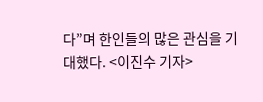다”며 한인들의 많은 관심을 기대했다. <이진수 기자>